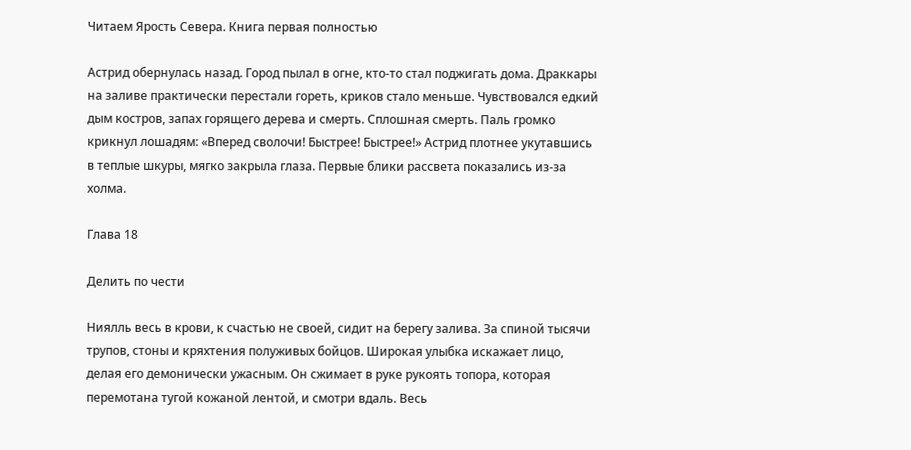Читаем Ярость Севера. Книга первая полностью

Астрид обернулась назад. Город пылал в огне, кто-то стал поджигать дома. Драккары на заливе практически перестали гореть, криков стало меньше. Чувствовался едкий дым костров, запах горящего дерева и смерть. Сплошная смерть. Паль громко крикнул лошадям: «Вперед сволочи! Быстрее! Быстрее!» Астрид плотнее укутавшись в теплые шкуры, мягко закрыла глаза. Первые блики рассвета показались из-за холма.

Глава 18

Делить по чести

Ниялль весь в крови, к счастью не своей, сидит на берегу залива. За спиной тысячи трупов, стоны и кряхтения полуживых бойцов. Широкая улыбка искажает лицо, делая его демонически ужасным. Он сжимает в руке рукоять топора, которая перемотана тугой кожаной лентой, и смотри вдаль. Весь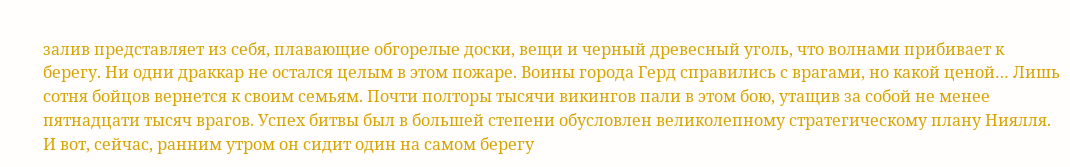залив представляет из себя, плавающие обгорелые доски, вещи и черный древесный уголь, что волнами прибивает к берегу. Ни одни драккар не остался целым в этом пожаре. Воины города Герд справились с врагами, но какой ценой… Лишь сотня бойцов вернется к своим семьям. Почти полторы тысячи викингов пали в этом бою, утащив за собой не менее пятнадцати тысяч врагов. Успех битвы был в большей степени обусловлен великолепному стратегическому плану Ниялля. И вот, сейчас, ранним утром он сидит один на самом берегу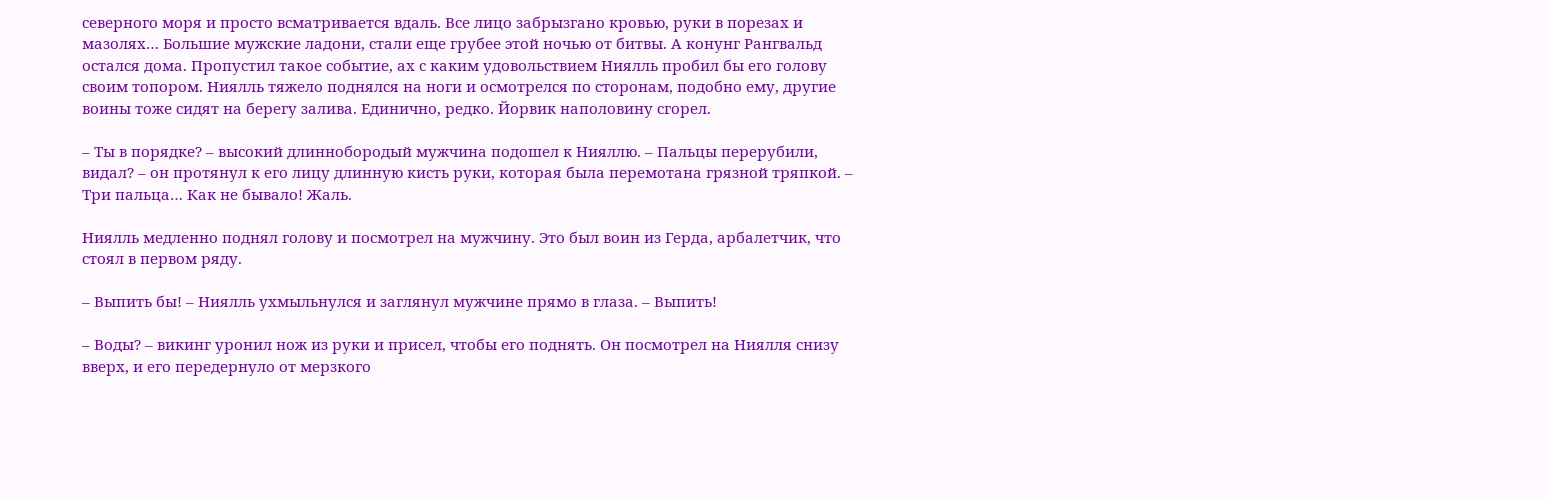северного моря и просто всматривается вдаль. Все лицо забрызгано кровью, руки в порезах и мазолях… Большие мужские ладони, стали еще грубее этой ночью от битвы. А конунг Рангвальд остался дома. Пропустил такое событие, ах с каким удовольствием Ниялль пробил бы его голову своим топором. Ниялль тяжело поднялся на ноги и осмотрелся по сторонам, подобно ему, другие воины тоже сидят на берегу залива. Единично, редко. Йорвик наполовину сгорел.

– Ты в порядке? – высокий длиннобородый мужчина подошел к Нияллю. – Пальцы перерубили, видал? – он протянул к его лицу длинную кисть руки, которая была перемотана грязной тряпкой. – Три пальца… Как не бывало! Жаль.

Ниялль медленно поднял голову и посмотрел на мужчину. Это был воин из Герда, арбалетчик, что стоял в первом ряду.

– Выпить бы! – Ниялль ухмыльнулся и заглянул мужчине прямо в глаза. – Выпить!

– Воды? – викинг уронил нож из руки и присел, чтобы его поднять. Он посмотрел на Ниялля снизу вверх, и его передернуло от мерзкого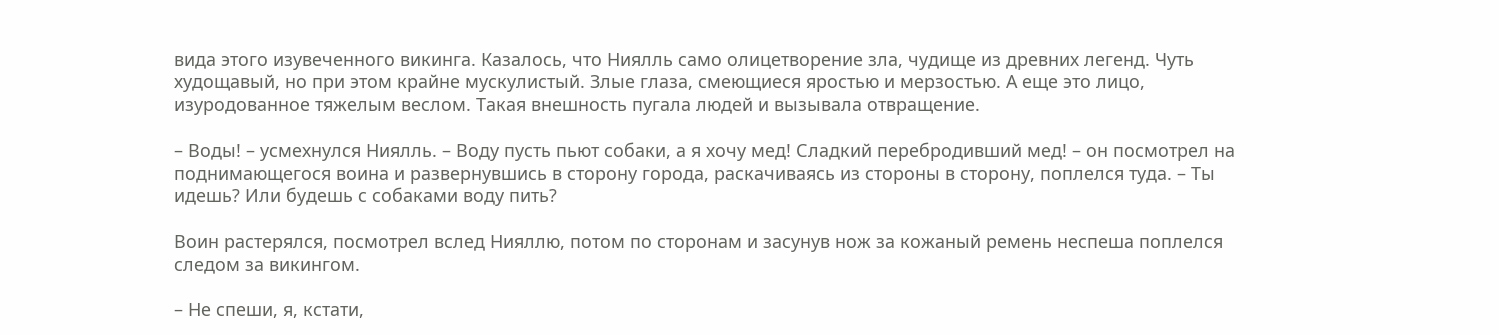вида этого изувеченного викинга. Казалось, что Ниялль само олицетворение зла, чудище из древних легенд. Чуть худощавый, но при этом крайне мускулистый. Злые глаза, смеющиеся яростью и мерзостью. А еще это лицо, изуродованное тяжелым веслом. Такая внешность пугала людей и вызывала отвращение.

– Воды! – усмехнулся Ниялль. – Воду пусть пьют собаки, а я хочу мед! Сладкий перебродивший мед! – он посмотрел на поднимающегося воина и развернувшись в сторону города, раскачиваясь из стороны в сторону, поплелся туда. – Ты идешь? Или будешь с собаками воду пить?

Воин растерялся, посмотрел вслед Нияллю, потом по сторонам и засунув нож за кожаный ремень неспеша поплелся следом за викингом.

– Не спеши, я, кстати,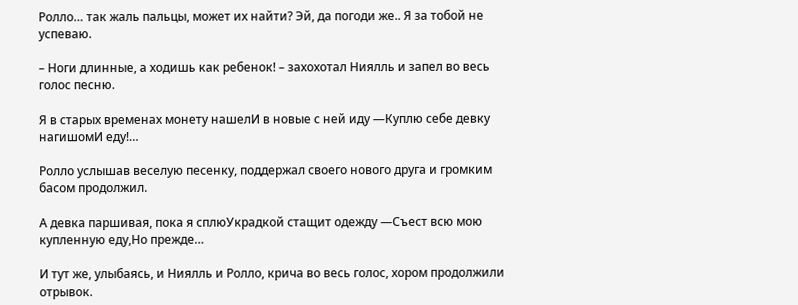Ролло… так жаль пальцы, может их найти? Эй, да погоди же.. Я за тобой не успеваю.

– Ноги длинные, а ходишь как ребенок! – захохотал Ниялль и запел во весь голос песню.

Я в старых временах монету нашелИ в новые с ней иду —Куплю себе девку нагишомИ еду!…

Ролло услышав веселую песенку, поддержал своего нового друга и громким басом продолжил.

А девка паршивая, пока я сплюУкрадкой стащит одежду —Съест всю мою купленную еду,Но прежде…

И тут же, улыбаясь, и Ниялль и Ролло, крича во весь голос, хором продолжили отрывок.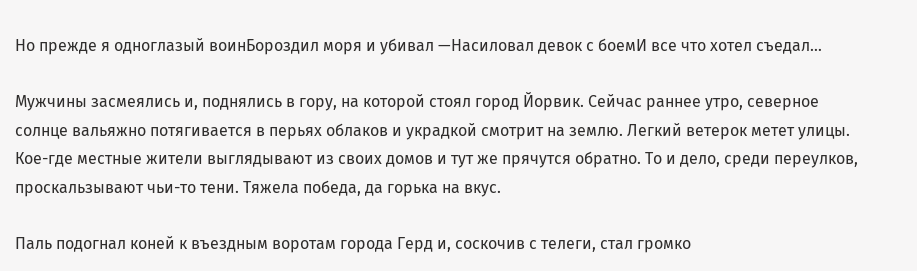Но прежде я одноглазый воинБороздил моря и убивал —Насиловал девок с боемИ все что хотел съедал…

Мужчины засмеялись и, поднялись в гору, на которой стоял город Йорвик. Сейчас раннее утро, северное солнце вальяжно потягивается в перьях облаков и украдкой смотрит на землю. Легкий ветерок метет улицы. Кое-где местные жители выглядывают из своих домов и тут же прячутся обратно. То и дело, среди переулков, проскальзывают чьи-то тени. Тяжела победа, да горька на вкус.

Паль подогнал коней к въездным воротам города Герд и, соскочив с телеги, стал громко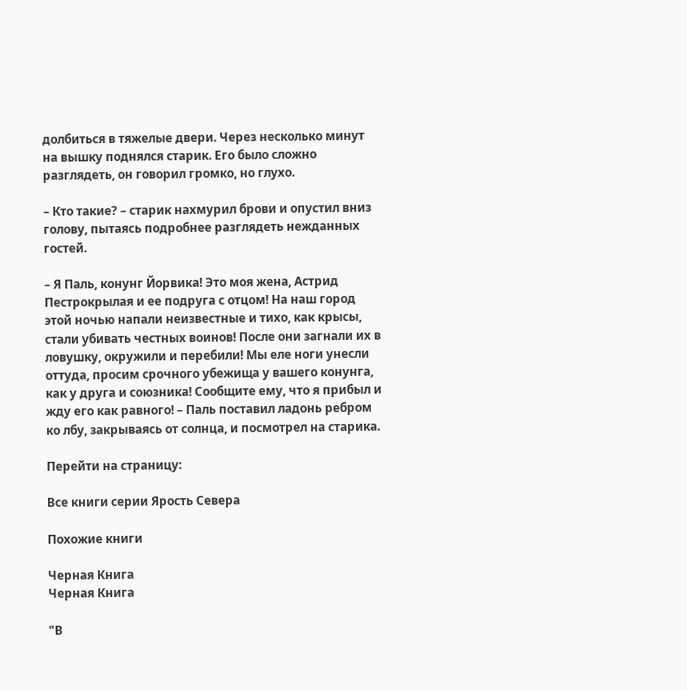долбиться в тяжелые двери. Через несколько минут на вышку поднялся старик. Его было сложно разглядеть, он говорил громко, но глухо.

– Кто такие? – старик нахмурил брови и опустил вниз голову, пытаясь подробнее разглядеть нежданных гостей.

– Я Паль, конунг Йорвика! Это моя жена, Астрид Пестрокрылая и ее подруга с отцом! На наш город этой ночью напали неизвестные и тихо, как крысы, стали убивать честных воинов! После они загнали их в ловушку, окружили и перебили! Мы еле ноги унесли оттуда, просим срочного убежища у вашего конунга, как у друга и союзника! Сообщите ему, что я прибыл и жду его как равного! – Паль поставил ладонь ребром ко лбу, закрываясь от солнца, и посмотрел на старика.

Перейти на страницу:

Все книги серии Ярость Севера

Похожие книги

Черная Книга
Черная Книга

"В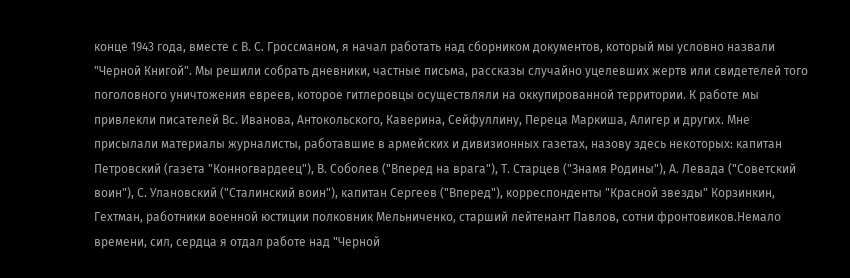конце 1943 года, вместе с В. С. Гроссманом, я начал работать над сборником документов, который мы условно назвали "Черной Книгой". Мы решили собрать дневники, частные письма, рассказы случайно уцелевших жертв или свидетелей того поголовного уничтожения евреев, которое гитлеровцы осуществляли на оккупированной территории. К работе мы привлекли писателей Вс. Иванова, Антокольского, Каверина, Сейфуллину, Переца Маркиша, Алигер и других. Мне присылали материалы журналисты, работавшие в армейских и дивизионных газетах, назову здесь некоторых: капитан Петровский (газета "Конногвардеец"), В. Соболев ("Вперед на врага"), Т. Старцев ("Знамя Родины"), А. Левада ("Советский воин"), С. Улановский ("Сталинский воин"), капитан Сергеев ("Вперед"), корреспонденты "Красной звезды" Корзинкин, Гехтман, работники военной юстиции полковник Мельниченко, старший лейтенант Павлов, сотни фронтовиков.Немало времени, сил, сердца я отдал работе над "Черной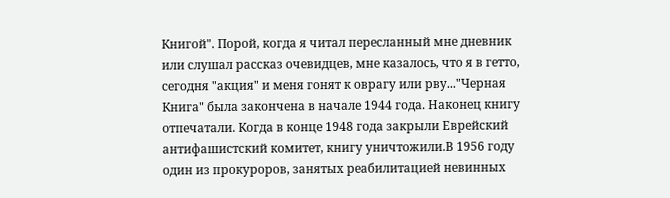Книгой". Порой, когда я читал пересланный мне дневник или слушал рассказ очевидцев, мне казалось, что я в гетто, сегодня "акция" и меня гонят к оврагу или рву..."Черная Книга" была закончена в начале 1944 года. Наконец книгу отпечатали. Когда в конце 1948 года закрыли Еврейский антифашистский комитет, книгу уничтожили.В 1956 году один из прокуроров, занятых реабилитацией невинных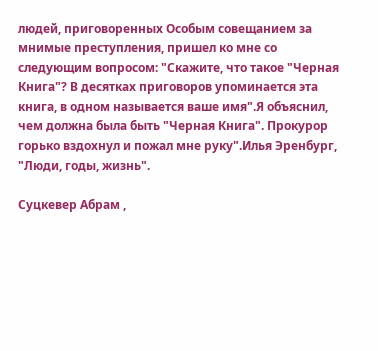людей, приговоренных Особым совещанием за мнимые преступления, пришел ко мне со следующим вопросом: "Скажите, что такое "Черная Книга"? В десятках приговоров упоминается эта книга, в одном называется ваше имя".Я объяснил, чем должна была быть "Черная Книга". Прокурор горько вздохнул и пожал мне руку".Илья Эренбург, "Люди, годы, жизнь".

Суцкевер Абрам ,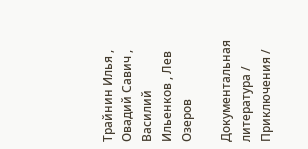Трайнин Илья , Овадий Савич , Василий Ильенков , Лев Озеров

Документальная литература / Приключения /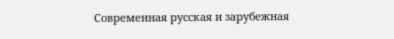Современная русская и зарубежная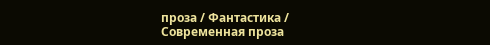проза / Фантастика / Современная проза